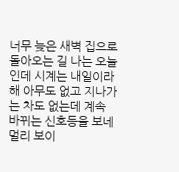너무 늦은 새벽 집으로 돌아오는 길 나는 오늘인데 시계는 내일이라 해 아무도 없고 지나가는 차도 없는데 계속 바뀌는 신호등을 보네 멀리 보이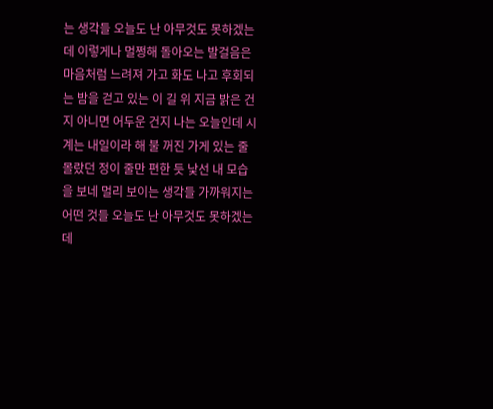는 생각들 오늘도 난 아무것도 못하겠는데 이렇게나 멀쩡해 돌아오는 발걸음은 마음처럼 느려져 가고 화도 나고 후회되는 밤을 걷고 있는 이 길 위 지금 밝은 건지 아니면 어두운 건지 나는 오늘인데 시계는 내일이라 해 불 꺼진 가게 있는 줄 몰랐던 정이 줄만 편한 듯 낯선 내 모습을 보네 멀리 보이는 생각들 가까워지는 어떤 것들 오늘도 난 아무것도 못하겠는데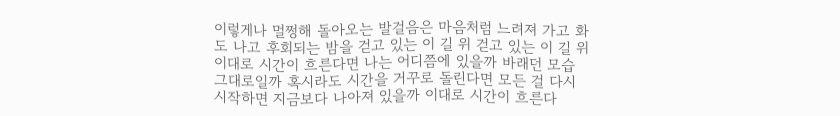이렇게나 멀쩡해 돌아오는 발걸음은 마음처럼 느려져 가고 화도 나고 후회되는 밤을 걷고 있는 이 길 위 걷고 있는 이 길 위 이대로 시간이 흐른다면 나는 어디쯤에 있을까 바래던 모습 그대로일까 혹시라도 시간을 거꾸로 돌린다면 모든 걸 다시 시작하면 지금보다 나아져 있을까 이대로 시간이 흐른다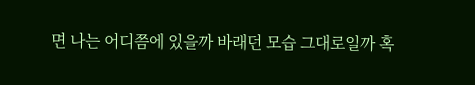면 나는 어디쯤에 있을까 바래던 모습 그대로일까 혹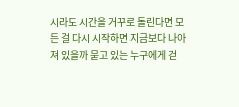시라도 시간을 거꾸로 돌린다면 모든 걸 다시 시작하면 지금보다 나아져 있을까 묻고 있는 누구에게 걷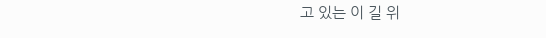고 있는 이 길 위